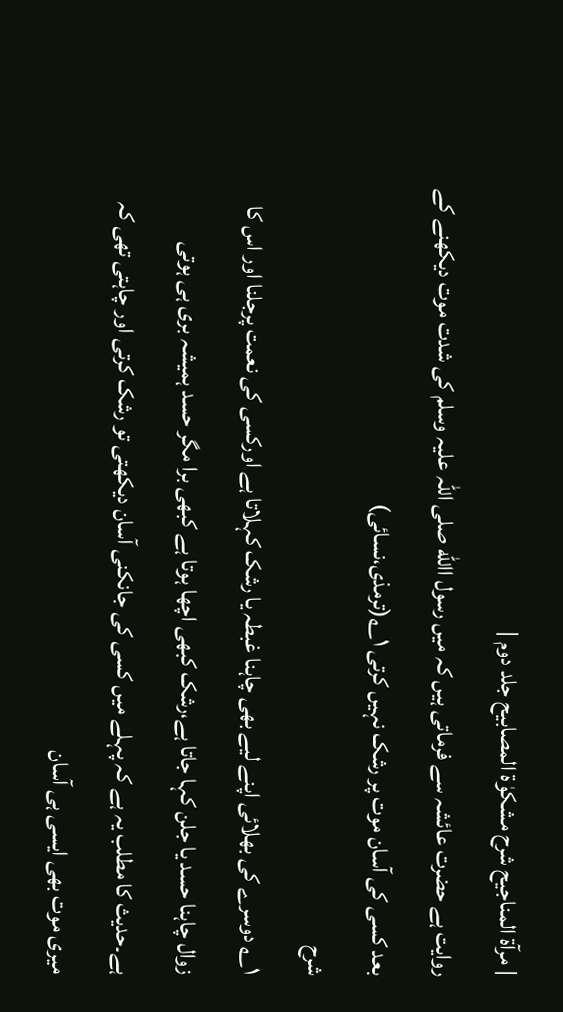| مرآۃ المناجیح شرح مشکوٰۃ المصابیح جلد دوم |
روایت ہے حضرت عائشہ سے فرماتی ہیں کہ میں رسول االله صلی اللہ علیہ وسلم کی شدت موت دیکھنے کے بعد کسی کی آسان موت پر رشک نہیں کرتی ۱؎(ترمذی،نسائی)
شرح
۱؎ دوسرے کی بھلائی اپنے لیے بھی چاہنا غبطہ یا رشک کہلاتا ہے اورکسی کی نعمت پرجلنا اور اس کا زوال چاہنا حسد یا جلن کہا جاتا ہے،رشک کبھی اچھا ہوتا ہے کبھی برا مگر حسد ہمیشہ بری ہی ہوتی ہے۔حدیث کا مطلب یہ ہے کہ پہلے میں کسی کی جانکنی آسان دیکھتی تو رشک کرتی اور چاہتی تھی کہ میری موت بھی ایسی ہی آسان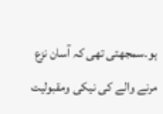ہو۔سمجھتی تھی کہ آسان نزع مرنے والے کی نیکی ومقبولیت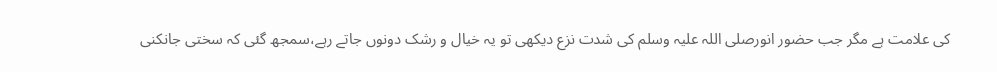کی علامت ہے مگر جب حضور انورصلی اللہ علیہ وسلم کی شدت نزع دیکھی تو یہ خیال و رشک دونوں جاتے رہے،سمجھ گئی کہ سختی جانکنی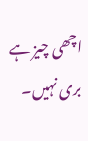اچھی چیز ہے بری نہیں۔